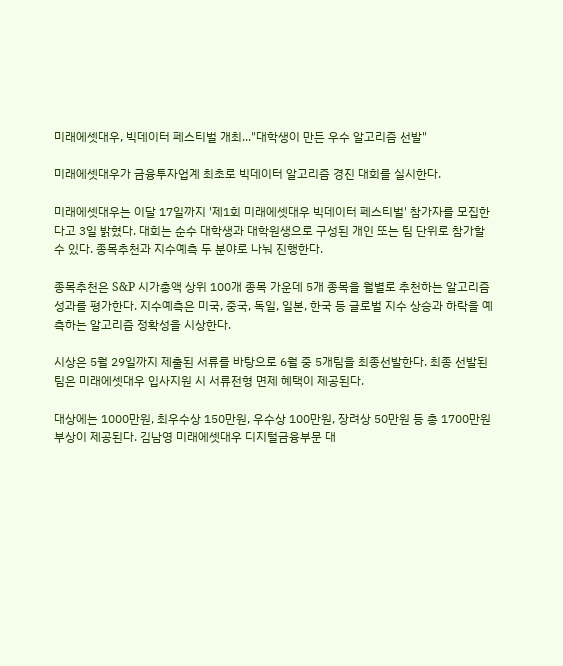미래에셋대우, 빅데이터 페스티벌 개최..."대학생이 만든 우수 알고리즘 선발"

미래에셋대우가 금융투자업계 최초로 빅데이터 알고리즘 경진 대회를 실시한다.

미래에셋대우는 이달 17일까지 '제1회 미래에셋대우 빅데이터 페스티벌' 참가자를 모집한다고 3일 밝혔다. 대회는 순수 대학생과 대학원생으로 구성된 개인 또는 팀 단위로 참가할 수 있다. 종목추천과 지수예측 두 분야로 나눠 진행한다.

종목추천은 S&P 시가총액 상위 100개 종목 가운데 5개 종목을 월별로 추천하는 알고리즘 성과를 평가한다. 지수예측은 미국, 중국, 독일, 일본, 한국 등 글로벌 지수 상승과 하락을 예측하는 알고리즘 정확성을 시상한다.

시상은 5월 29일까지 제출된 서류를 바탕으로 6월 중 5개팀을 최종선발한다. 최종 선발된 팀은 미래에셋대우 입사지원 시 서류전형 면제 혜택이 제공된다.

대상에는 1000만원, 최우수상 150만원, 우수상 100만원, 장려상 50만원 등 총 1700만원 부상이 제공된다. 김남영 미래에셋대우 디지털금융부문 대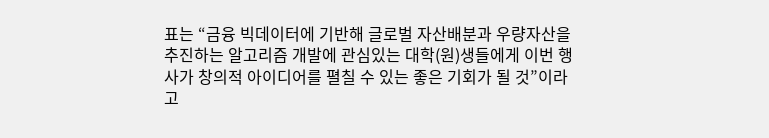표는 “금융 빅데이터에 기반해 글로벌 자산배분과 우량자산을 추진하는 알고리즘 개발에 관심있는 대학(원)생들에게 이번 행사가 창의적 아이디어를 펼칠 수 있는 좋은 기회가 될 것”이라고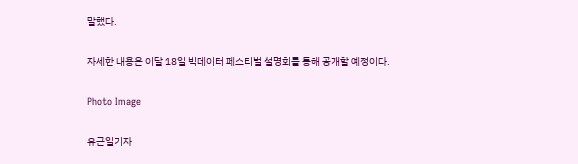말했다.

자세한 내용은 이달 18일 빅데이터 페스티벌 설명회를 통해 공개할 예정이다.

Photo Image

유근일기자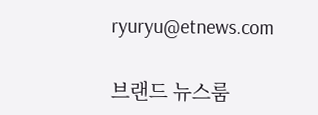ryuryu@etnews.com

브랜드 뉴스룸